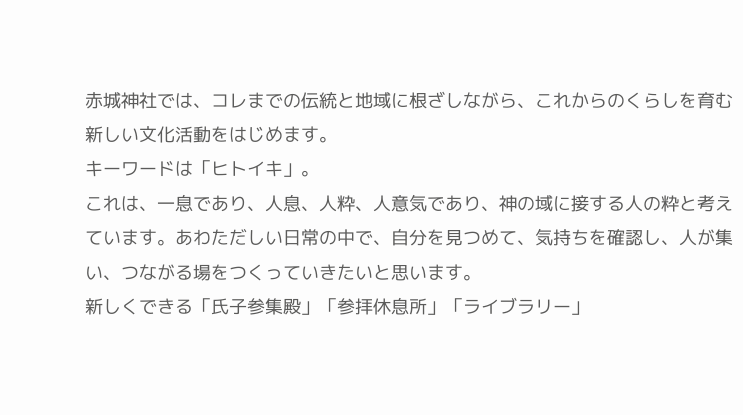赤城神社では、コレまでの伝統と地域に根ざしながら、これからのくらしを育む新しい文化活動をはじめます。
キーワードは「ヒトイキ」。
これは、一息であり、人息、人粋、人意気であり、神の域に接する人の粋と考えています。あわただしい日常の中で、自分を見つめて、気持ちを確認し、人が集い、つながる場をつくっていきたいと思います。
新しくできる「氏子参集殿」「参拝休息所」「ライブラリー」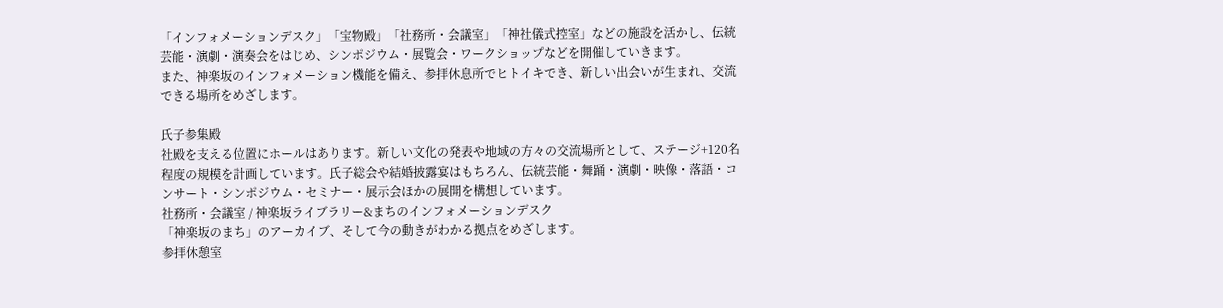「インフォメーションデスク」「宝物殿」「社務所・会議室」「神社儀式控室」などの施設を活かし、伝統芸能・演劇・演奏会をはじめ、シンポジウム・展覧会・ワークショップなどを開催していきます。
また、神楽坂のインフォメーション機能を備え、参拝休息所でヒトイキでき、新しい出会いが生まれ、交流できる場所をめざします。

氏子参集殿
社殿を支える位置にホールはあります。新しい文化の発表や地域の方々の交流場所として、ステージ+120名程度の規模を計画しています。氏子総会や結婚披露宴はもちろん、伝統芸能・舞踊・演劇・映像・落語・コンサート・シンポジウム・セミナー・展示会ほかの展開を構想しています。
社務所・会議室 / 神楽坂ライブラリー&まちのインフォメーションデスク
「神楽坂のまち」のアーカイブ、そして今の動きがわかる拠点をめざします。
参拝休憩室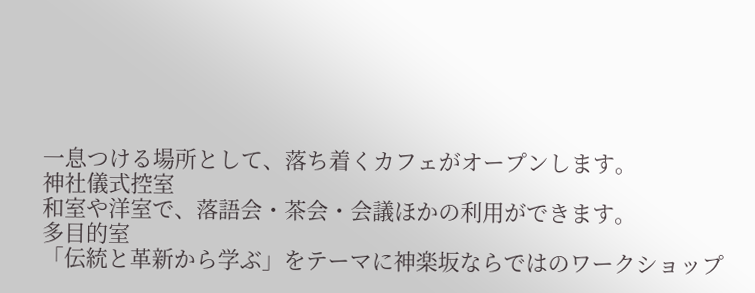一息つける場所として、落ち着くカフェがオープンします。
神社儀式控室
和室や洋室で、落語会・茶会・会議ほかの利用ができます。
多目的室
「伝統と革新から学ぶ」をテーマに神楽坂ならではのワークショップ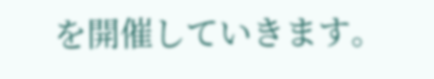を開催していきます。